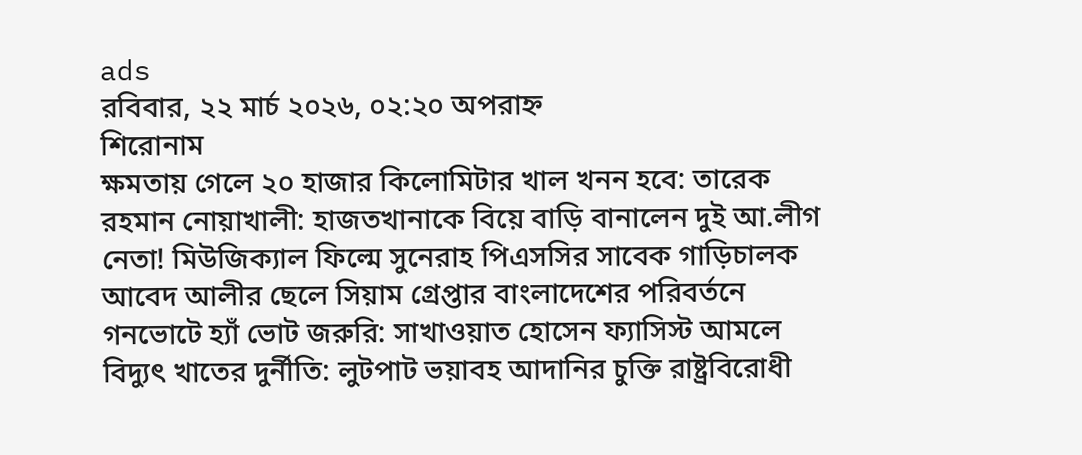ads
রবিবার, ২২ মার্চ ২০২৬, ০২:২০ অপরাহ্ন
শিরোনাম
ক্ষমতায় গেলে ২০ হাজার কিলোমিটার খাল খনন হবে: তারেক রহমান নোয়াখালী: হাজতখানাকে বিয়ে বাড়ি বানালেন দুই আ.লীগ নেতা! মিউজিক্যাল ফিল্মে সুনেরাহ পিএসসির সাবেক গাড়িচালক আবেদ আলীর ছেলে সিয়াম গ্রেপ্তার বাংলাদেশের পরিবর্তনে গনভোটে হ্যাঁ ভোট জরুরি: সাখাওয়াত হোসেন ফ্যাসিস্ট আমলে বিদ্যুৎ খাতের দুর্নীতি: লুটপাট ভয়াবহ আদানির চুক্তি রাষ্ট্রবিরোধী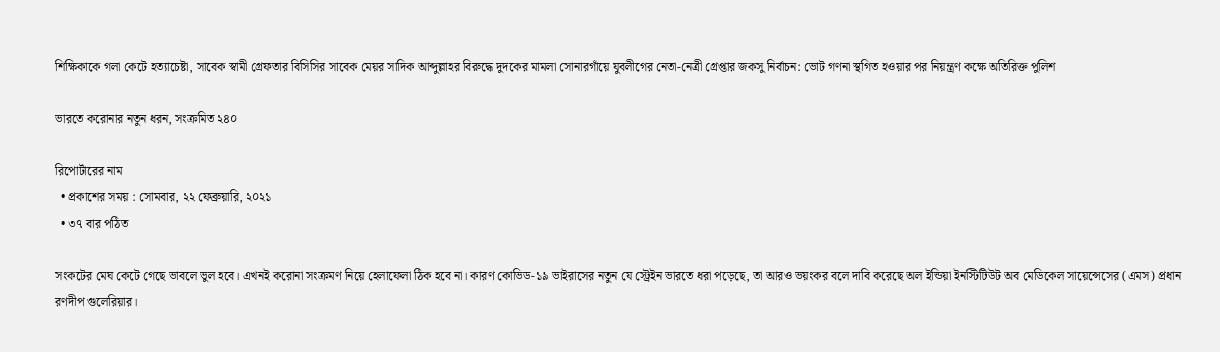শিক্ষিকাকে গলা কেটে হত্যাচেষ্টা, সাবেক স্বামী গ্রেফতার বিসিসির সাবেক মেয়র সাদিক আব্দুল্লাহর বিরুদ্ধে দুদকের মামলা সোনারগাঁয়ে যুবলীগের নেতা-নেত্রী গ্রেপ্তার জকসু নির্বাচন: ভোট গণনা স্থগিত হওয়ার পর নিয়ন্ত্রণ কক্ষে অতিরিক্ত পুলিশ

ভারতে করোনার নতুন ধরন, সংক্রমিত ২৪০

রিপোর্টারের নাম
  • প্রকাশের সময় : সোমবার, ২২ ফেব্রুয়ারি, ২০২১
  • ৩৭ বার পঠিত

সংকটের মেঘ কেটে গেছে ভাবলে ভুল হবে। এখনই করোনা সংক্রমণ নিয়ে হেলাফেলা ঠিক হবে না। কারণ কোভিড-১৯ ভাইরাসের নতুন যে স্ট্রেইন ভারতে ধরা পড়েছে, তা আরও ভয়ংকর বলে দাবি করেছে অল ইন্ডিয়া ইনস্টিটিউট অব মেডিকেল সায়েন্সেসের (এমস) প্রধান রণদীপ গুলেরিয়ার।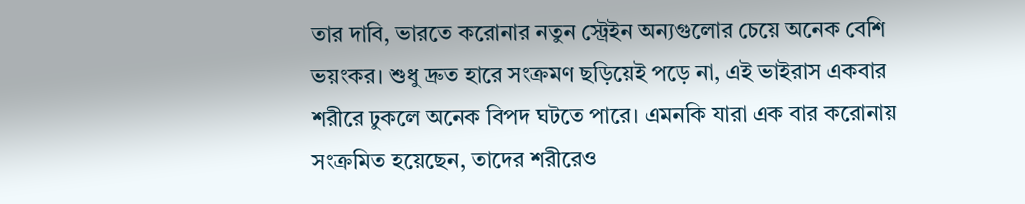তার দাবি, ভারতে করোনার নতুন স্ট্রেইন অন্যগুলোর চেয়ে অনেক বেশি ভয়ংকর। শুধু দ্রুত হারে সংক্রমণ ছড়িয়েই পড়ে না, এই ভাইরাস একবার শরীরে ঢুকলে অনেক বিপদ ঘটতে পারে। এমনকি যারা এক বার করোনায় সংক্রমিত হয়েছেন, তাদের শরীরেও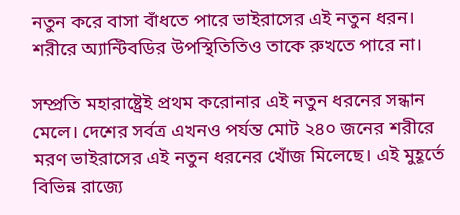নতুন করে বাসা বাঁধতে পারে ভাইরাসের এই নতুন ধরন। শরীরে অ্যান্টিবডির উপস্থিতিতিও তাকে রুখতে পারে না।

সম্প্রতি মহারাষ্ট্রেই প্রথম করোনার এই নতুন ধরনের সন্ধান মেলে। দেশের সর্বত্র এখনও পর্যন্ত মোট ২৪০ জনের শরীরে মরণ ভাইরাসের এই নতুন ধরনের খোঁজ মিলেছে। এই মুহূর্তে বিভিন্ন রাজ্যে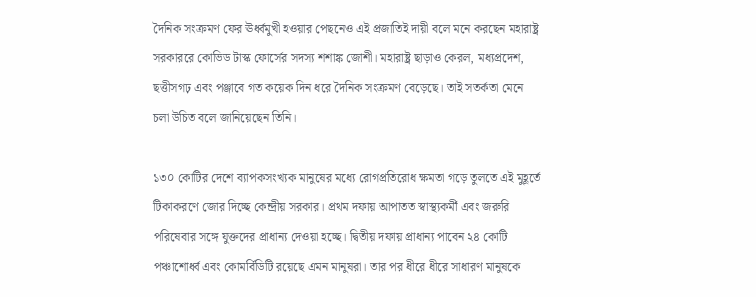দৈনিক সংক্রমণ ফের ঊর্ধ্বমুখী হওয়ার পেছনেও এই প্রজাতিই দায়ী বলে মনে করছেন মহারাষ্ট্র সরকাররে কোভিড টাস্ক ফোর্সের সদস্য শশাঙ্ক জোশী। মহারাষ্ট্র ছাড়াও কেরল, মধ্যপ্রদেশ, ছত্তীসগঢ় এবং পঞ্জাবে গত কয়েক দিন ধরে দৈনিক সংক্রমণ বেড়েছে। তাই সতর্কতা মেনে চলা উচিত বলে জানিয়েছেন তিনি।

১৩০ কোটির দেশে ব্যাপকসংখ্যক মানুষের মধ্যে রোগপ্রতিরোধ ক্ষমতা গড়ে তুলতে এই মুহূর্তে টিকাকরণে জোর দিচ্ছে কেন্দ্রীয় সরকার। প্রথম দফায় আপাতত স্বাস্থ্যকর্মী এবং জরুরি পরিষেবার সঙ্গে যুক্তদের প্রাধান্য দেওয়া হচ্ছে। দ্বিতীয় দফায় প্রাধান্য পাবেন ২৪ কোটি পঞ্চাশোর্ধ্ব এবং কোমর্বিডিটি রয়েছে এমন মানুষরা। তার পর ধীরে ধীরে সাধারণ মানুষকে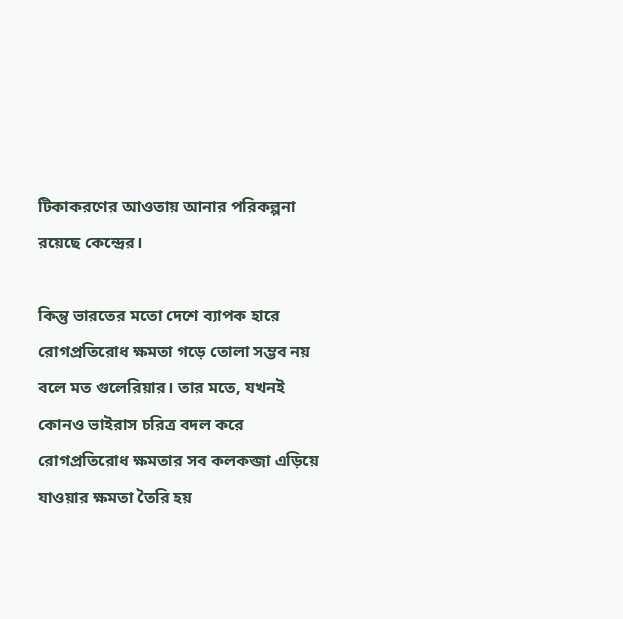টিকাকরণের আওতায় আনার পরিকল্পনা রয়েছে কেন্দ্রের।

কিন্তু ভারতের মতো দেশে ব্যাপক হারে রোগপ্রতিরোধ ক্ষমতা গড়ে তোলা সম্ভব নয় বলে মত গুলেরিয়ার। তার মতে, যখনই কোনও ভাইরাস চরিত্র বদল করে রোগপ্রতিরোধ ক্ষমতার সব কলকব্জা এড়িয়ে যাওয়ার ক্ষমতা তৈরি হয়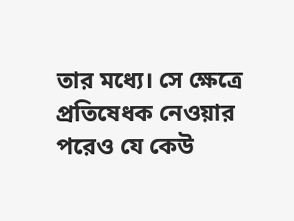তার মধ্যে। সে ক্ষেত্রে প্রতিষেধক নেওয়ার পরেও যে কেউ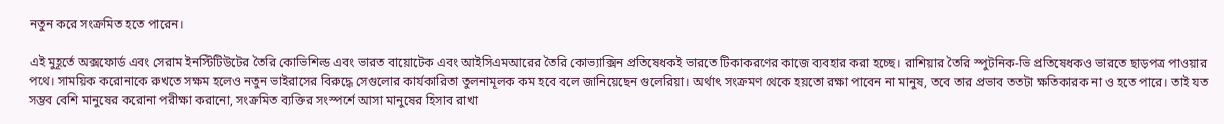নতুন করে সংক্রমিত হতে পারেন।

এই মুহূর্তে অক্সফোর্ড এবং সেরাম ইনস্টিটিউটের তৈরি কোভিশিল্ড এবং ভারত বায়োটেক এবং আইসিএমআরের তৈরি কোভ্যাক্সিন প্রতিষেধকই ভারতে টিকাকরণের কাজে ব্যবহার করা হচ্ছে। রাশিয়ার তৈরি স্পুটনিক-ভি প্রতিষেধকও ভারতে ছাড়পত্র পাওয়ার পথে। সাময়িক করোনাকে রুখতে সক্ষম হলেও নতুন ভাইরাসের বিরুদ্ধে সেগুলোর কার্যকারিতা তুলনামূলক কম হবে বলে জানিয়েছেন গুলেরিয়া। অর্থাৎ সংক্রমণ থেকে হয়তো রক্ষা পাবেন না মানুষ, তবে তার প্রভাব ততটা ক্ষতিকারক না ও হতে পারে। তাই যত সম্ভব বেশি মানুষের করোনা পরীক্ষা করানো, সংক্রমিত ব্যক্তির সংস্পর্শে আসা মানুষের হিসাব রাখা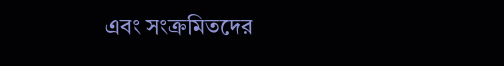এবং সংক্রমিতদের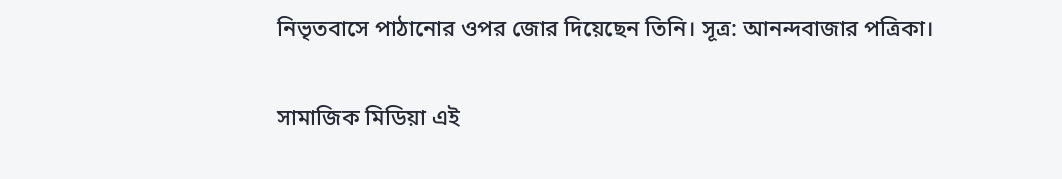নিভৃতবাসে পাঠানোর ওপর জোর দিয়েছেন তিনি। সূত্র: আনন্দবাজার পত্রিকা।

সামাজিক মিডিয়া এই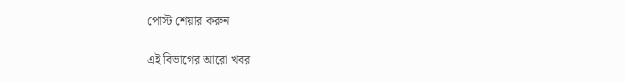পোস্ট শেয়ার করুন

এই বিভাগের আরো খবর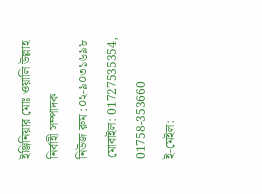ইঞ্জিনিয়ার মোঃ ওয়ালি উল্লাহ
নির্বাহী সম্পাদক
নিউজ রুম :০২-৯০৩১৬৯৮
মোবাইল: 01727535354, 01758-353660
ই-মেইল: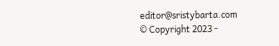editor@sristybarta.com
© Copyright 2023 -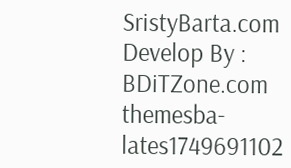SristyBarta.com
Develop By : BDiTZone.com
themesba-lates1749691102